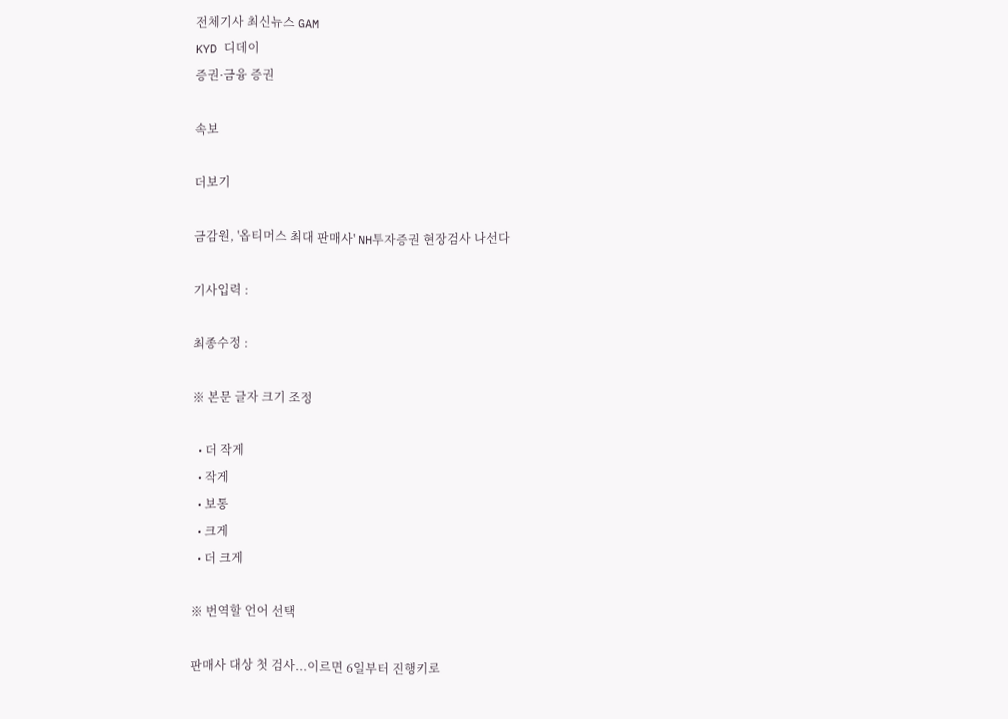전체기사 최신뉴스 GAM
KYD 디데이
증권·금융 증권

속보

더보기

금감원, '옵티머스 최대 판매사' NH투자증권 현장검사 나선다

기사입력 :

최종수정 :

※ 본문 글자 크기 조정

  • 더 작게
  • 작게
  • 보통
  • 크게
  • 더 크게

※ 번역할 언어 선택

판매사 대상 첫 검사...이르면 6일부터 진행키로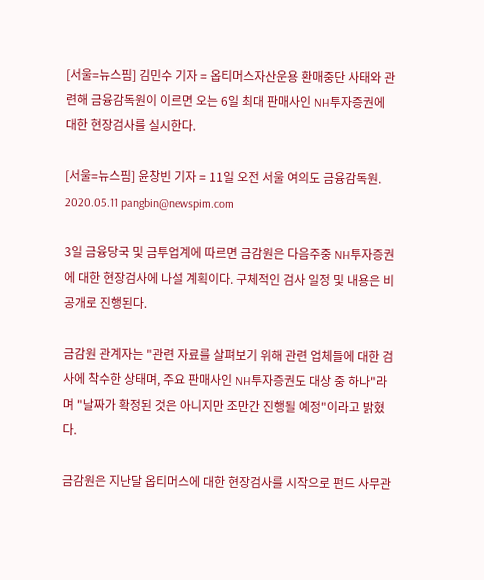[서울=뉴스핌] 김민수 기자 = 옵티머스자산운용 환매중단 사태와 관련해 금융감독원이 이르면 오는 6일 최대 판매사인 NH투자증권에 대한 현장검사를 실시한다.

[서울=뉴스핌] 윤창빈 기자 = 11일 오전 서울 여의도 금융감독원. 2020.05.11 pangbin@newspim.com

3일 금융당국 및 금투업계에 따르면 금감원은 다음주중 NH투자증권에 대한 현장검사에 나설 계획이다. 구체적인 검사 일정 및 내용은 비공개로 진행된다.

금감원 관계자는 "관련 자료를 살펴보기 위해 관련 업체들에 대한 검사에 착수한 상태며, 주요 판매사인 NH투자증권도 대상 중 하나"라며 "날짜가 확정된 것은 아니지만 조만간 진행될 예정"이라고 밝혔다.

금감원은 지난달 옵티머스에 대한 현장검사를 시작으로 펀드 사무관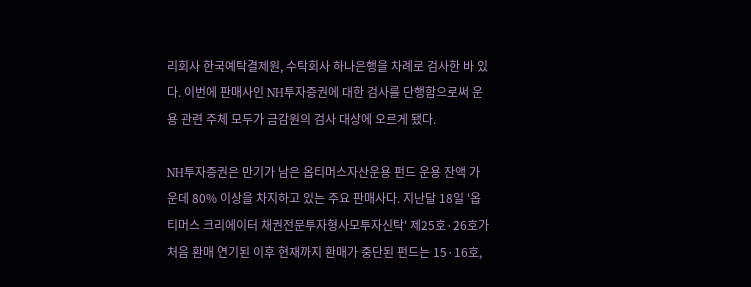리회사 한국예탁결제원, 수탁회사 하나은행을 차례로 검사한 바 있다. 이번에 판매사인 NH투자증권에 대한 검사를 단행함으로써 운용 관련 주체 모두가 금감원의 검사 대상에 오르게 됐다.

NH투자증권은 만기가 남은 옵티머스자산운용 펀드 운용 잔액 가운데 80% 이상을 차지하고 있는 주요 판매사다. 지난달 18일 '옵티머스 크리에이터 채권전문투자형사모투자신탁' 제25호·26호가 처음 환매 연기된 이후 현재까지 환매가 중단된 펀드는 15·16호,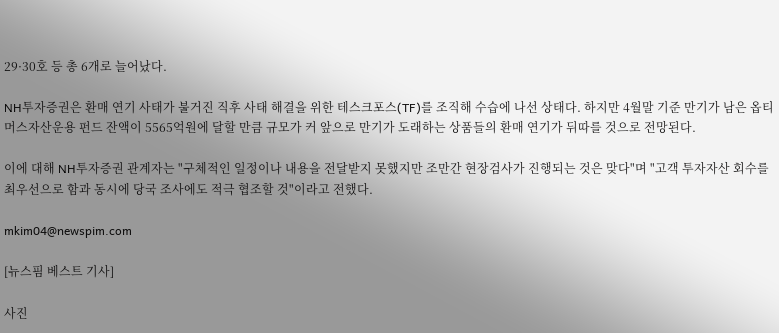29·30호 등 총 6개로 늘어났다.

NH투자증권은 환매 연기 사태가 불거진 직후 사태 해결을 위한 테스크포스(TF)를 조직해 수습에 나선 상태다. 하지만 4월말 기준 만기가 남은 옵티머스자산운용 펀드 잔액이 5565억원에 달할 만큼 규모가 커 앞으로 만기가 도래하는 상품들의 환매 연기가 뒤따를 것으로 전망된다.

이에 대해 NH투자증권 관계자는 "구체적인 일정이나 내용을 전달받지 못했지만 조만간 현장검사가 진행되는 것은 맞다"며 "고객 투자자산 회수를 최우선으로 함과 동시에 당국 조사에도 적극 협조할 것"이라고 전했다.

mkim04@newspim.com

[뉴스핌 베스트 기사]

사진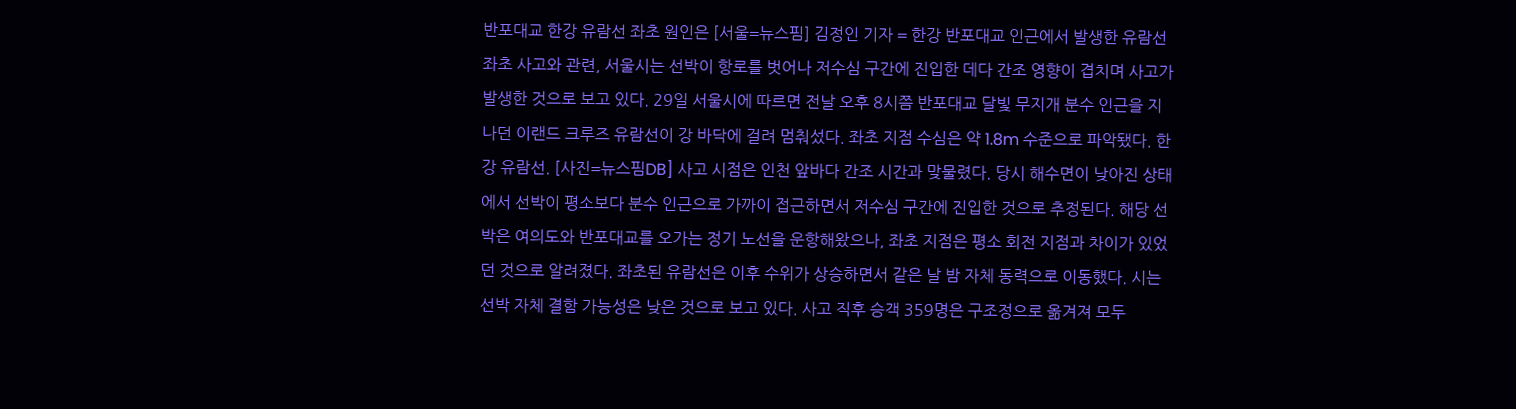반포대교 한강 유람선 좌초 원인은 [서울=뉴스핌] 김정인 기자 = 한강 반포대교 인근에서 발생한 유람선 좌초 사고와 관련, 서울시는 선박이 항로를 벗어나 저수심 구간에 진입한 데다 간조 영향이 겹치며 사고가 발생한 것으로 보고 있다. 29일 서울시에 따르면 전날 오후 8시쯤 반포대교 달빛 무지개 분수 인근을 지나던 이랜드 크루즈 유람선이 강 바닥에 걸려 멈춰섰다. 좌초 지점 수심은 약 1.8m 수준으로 파악됐다. 한강 유람선. [사진=뉴스핌DB] 사고 시점은 인천 앞바다 간조 시간과 맞물렸다. 당시 해수면이 낮아진 상태에서 선박이 평소보다 분수 인근으로 가까이 접근하면서 저수심 구간에 진입한 것으로 추정된다. 해당 선박은 여의도와 반포대교를 오가는 정기 노선을 운항해왔으나, 좌초 지점은 평소 회전 지점과 차이가 있었던 것으로 알려졌다. 좌초된 유람선은 이후 수위가 상승하면서 같은 날 밤 자체 동력으로 이동했다. 시는 선박 자체 결함 가능성은 낮은 것으로 보고 있다. 사고 직후 승객 359명은 구조정으로 옮겨져 모두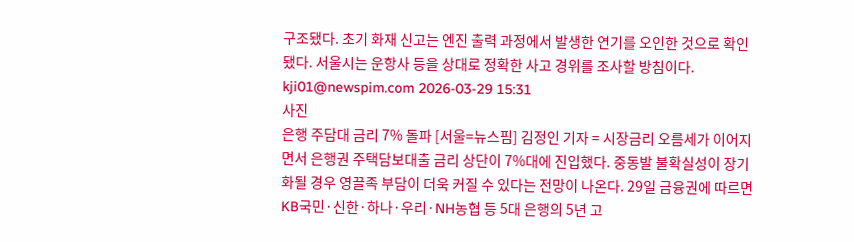구조됐다. 초기 화재 신고는 엔진 출력 과정에서 발생한 연기를 오인한 것으로 확인됐다. 서울시는 운항사 등을 상대로 정확한 사고 경위를 조사할 방침이다. kji01@newspim.com 2026-03-29 15:31
사진
은행 주담대 금리 7% 돌파 [서울=뉴스핌] 김정인 기자 = 시장금리 오름세가 이어지면서 은행권 주택담보대출 금리 상단이 7%대에 진입했다. 중동발 불확실성이 장기화될 경우 영끌족 부담이 더욱 커질 수 있다는 전망이 나온다. 29일 금융권에 따르면 KB국민·신한·하나·우리·NH농협 등 5대 은행의 5년 고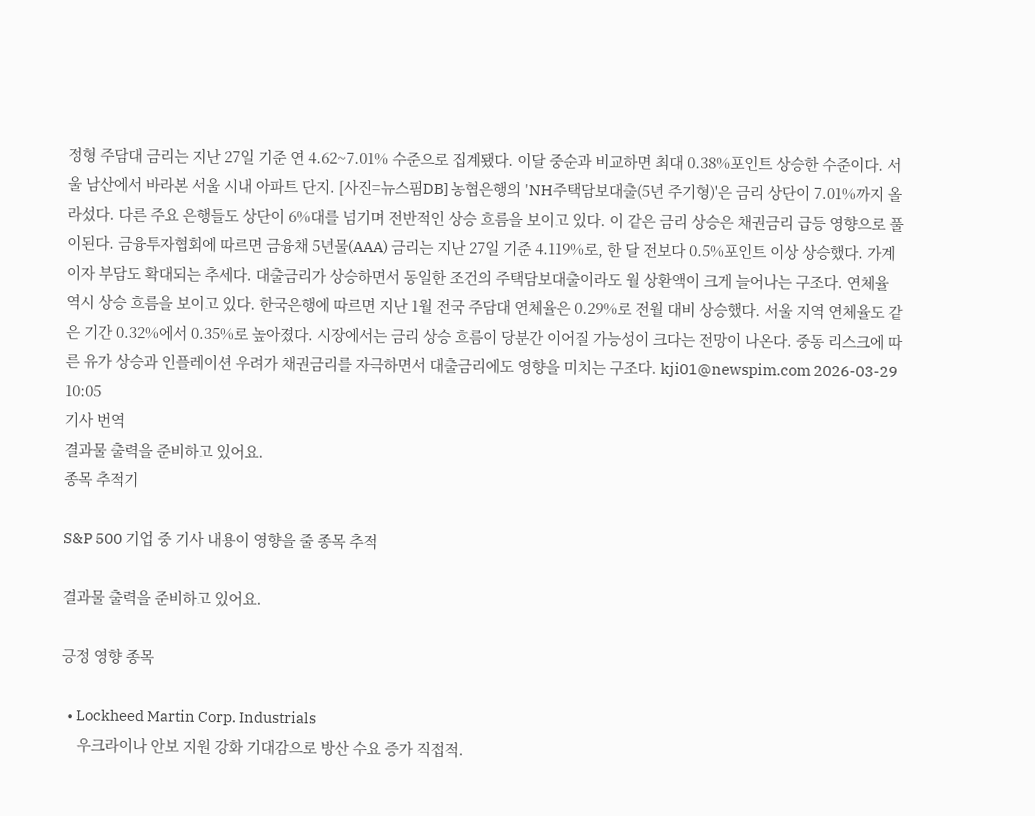정형 주담대 금리는 지난 27일 기준 연 4.62~7.01% 수준으로 집계됐다. 이달 중순과 비교하면 최대 0.38%포인트 상승한 수준이다. 서울 남산에서 바라본 서울 시내 아파트 단지. [사진=뉴스핌DB] 농협은행의 'NH주택담보대출(5년 주기형)'은 금리 상단이 7.01%까지 올라섰다. 다른 주요 은행들도 상단이 6%대를 넘기며 전반적인 상승 흐름을 보이고 있다. 이 같은 금리 상승은 채권금리 급등 영향으로 풀이된다. 금융투자협회에 따르면 금융채 5년물(AAA) 금리는 지난 27일 기준 4.119%로, 한 달 전보다 0.5%포인트 이상 상승했다. 가계 이자 부담도 확대되는 추세다. 대출금리가 상승하면서 동일한 조건의 주택담보대출이라도 월 상환액이 크게 늘어나는 구조다. 연체율 역시 상승 흐름을 보이고 있다. 한국은행에 따르면 지난 1월 전국 주담대 연체율은 0.29%로 전월 대비 상승했다. 서울 지역 연체율도 같은 기간 0.32%에서 0.35%로 높아졌다. 시장에서는 금리 상승 흐름이 당분간 이어질 가능성이 크다는 전망이 나온다. 중동 리스크에 따른 유가 상승과 인플레이션 우려가 채권금리를 자극하면서 대출금리에도 영향을 미치는 구조다. kji01@newspim.com 2026-03-29 10:05
기사 번역
결과물 출력을 준비하고 있어요.
종목 추적기

S&P 500 기업 중 기사 내용이 영향을 줄 종목 추적

결과물 출력을 준비하고 있어요.

긍정 영향 종목

  • Lockheed Martin Corp. Industrials
    우크라이나 안보 지원 강화 기대감으로 방산 수요 증가 직접적.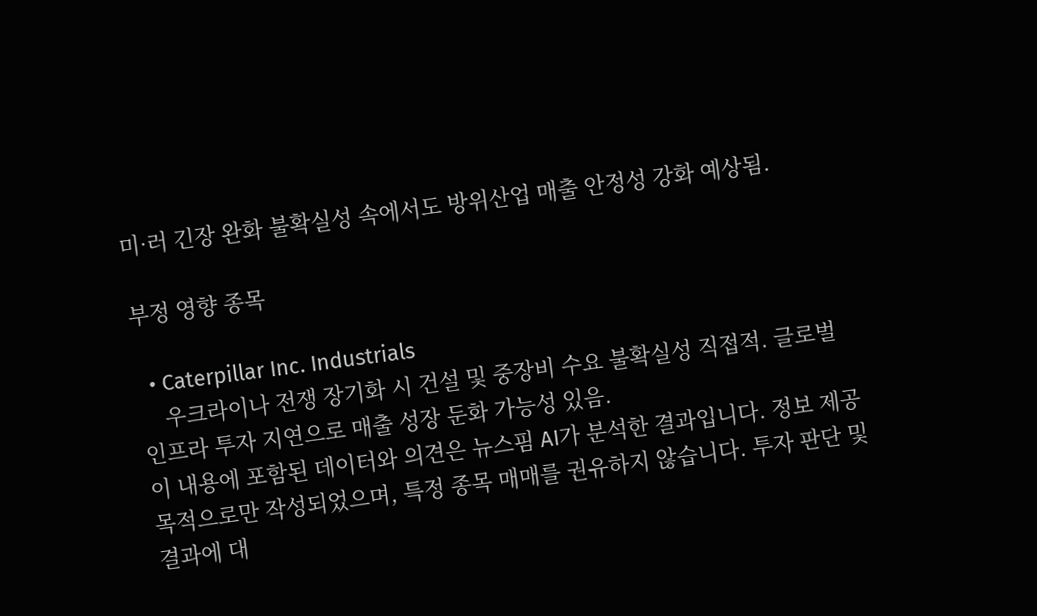미·러 긴장 완화 불확실성 속에서도 방위산업 매출 안정성 강화 예상됨.

부정 영향 종목

  • Caterpillar Inc. Industrials
    우크라이나 전쟁 장기화 시 건설 및 중장비 수요 불확실성 직접적. 글로벌 인프라 투자 지연으로 매출 성장 둔화 가능성 있음.
이 내용에 포함된 데이터와 의견은 뉴스핌 AI가 분석한 결과입니다. 정보 제공 목적으로만 작성되었으며, 특정 종목 매매를 권유하지 않습니다. 투자 판단 및 결과에 대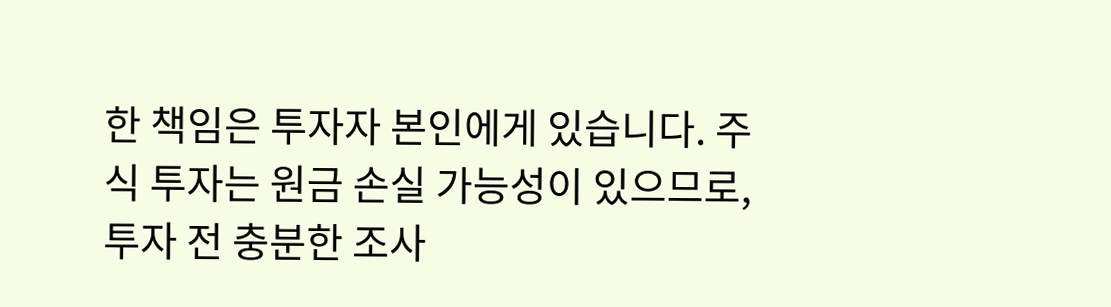한 책임은 투자자 본인에게 있습니다. 주식 투자는 원금 손실 가능성이 있으므로, 투자 전 충분한 조사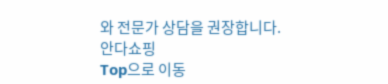와 전문가 상담을 권장합니다.
안다쇼핑
Top으로 이동